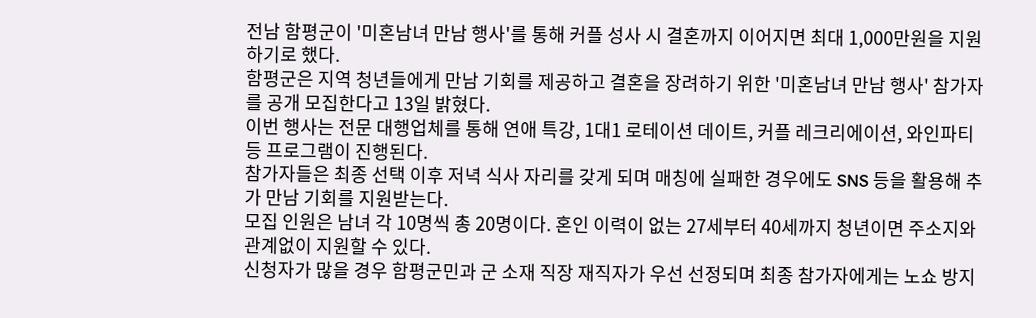전남 함평군이 '미혼남녀 만남 행사'를 통해 커플 성사 시 결혼까지 이어지면 최대 1,000만원을 지원하기로 했다.
함평군은 지역 청년들에게 만남 기회를 제공하고 결혼을 장려하기 위한 '미혼남녀 만남 행사' 참가자를 공개 모집한다고 13일 밝혔다.
이번 행사는 전문 대행업체를 통해 연애 특강, 1대1 로테이션 데이트, 커플 레크리에이션, 와인파티 등 프로그램이 진행된다.
참가자들은 최종 선택 이후 저녁 식사 자리를 갖게 되며 매칭에 실패한 경우에도 SNS 등을 활용해 추가 만남 기회를 지원받는다.
모집 인원은 남녀 각 10명씩 총 20명이다. 혼인 이력이 없는 27세부터 40세까지 청년이면 주소지와 관계없이 지원할 수 있다.
신청자가 많을 경우 함평군민과 군 소재 직장 재직자가 우선 선정되며 최종 참가자에게는 노쇼 방지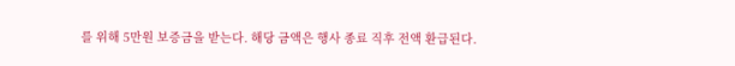를 위해 5만원 보증금을 받는다. 해당 금액은 행사 종료 직후 전액 환급된다.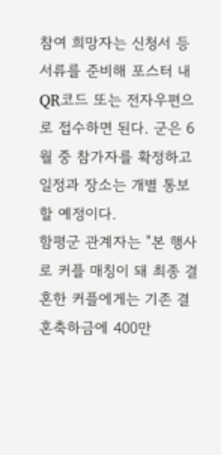참여 희망자는 신청서 등 서류를 준비해 포스터 내 QR코드 또는 전자우편으로 접수하면 된다. 군은 6월 중 참가자를 확정하고 일정과 장소는 개별 통보할 예정이다.
함평군 관계자는 "본 행사로 커플 매칭이 돼 최종 결혼한 커플에게는 기존 결혼축하금에 400만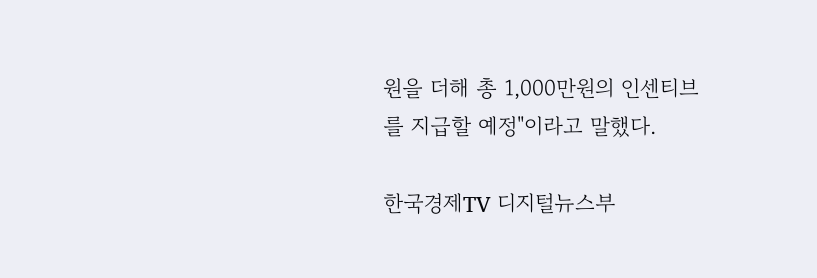원을 더해 총 1,000만원의 인센티브를 지급할 예정"이라고 말했다.

한국경제TV 디지털뉴스부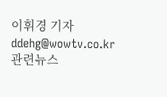이휘경 기자
ddehg@wowtv.co.kr관련뉴스